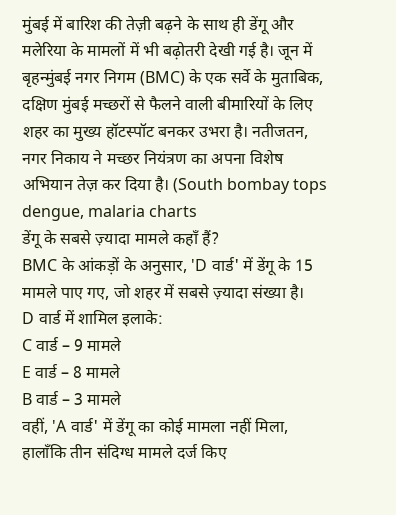मुंबई में बारिश की तेज़ी बढ़ने के साथ ही डेंगू और मलेरिया के मामलों में भी बढ़ोतरी देखी गई है। जून में बृहन्मुंबई नगर निगम (BMC) के एक सर्वे के मुताबिक, दक्षिण मुंबई मच्छरों से फैलने वाली बीमारियों के लिए शहर का मुख्य हॉटस्पॉट बनकर उभरा है। नतीजतन, नगर निकाय ने मच्छर नियंत्रण का अपना विशेष अभियान तेज़ कर दिया है। (South bombay tops dengue, malaria charts
डेंगू के सबसे ज़्यादा मामले कहाँ हैं?
BMC के आंकड़ों के अनुसार, 'D वार्ड' में डेंगू के 15 मामले पाए गए, जो शहर में सबसे ज़्यादा संख्या है।
D वार्ड में शामिल इलाके:
C वार्ड – 9 मामले
E वार्ड – 8 मामले
B वार्ड – 3 मामले
वहीं, 'A वार्ड' में डेंगू का कोई मामला नहीं मिला, हालाँकि तीन संदिग्ध मामले दर्ज किए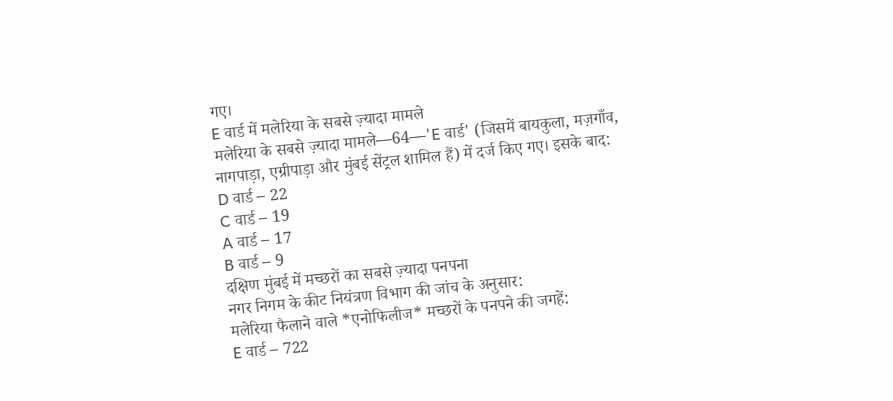गए।
E वार्ड में मलेरिया के सबसे ज़्यादा मामले
मलेरिया के सबसे ज़्यादा मामले—64—'E वार्ड' (जिसमें बायकुला, मज़गाँव, नागपाड़ा, एग्रीपाड़ा और मुंबई सेंट्रल शामिल हैं) में दर्ज किए गए। इसके बाद:
D वार्ड – 22
C वार्ड – 19
A वार्ड – 17
B वार्ड – 9
दक्षिण मुंबई में मच्छरों का सबसे ज़्यादा पनपना
नगर निगम के कीट नियंत्रण विभाग की जांच के अनुसार:
मलेरिया फैलाने वाले *एनोफिलीज* मच्छरों के पनपने की जगहें:
E वार्ड – 722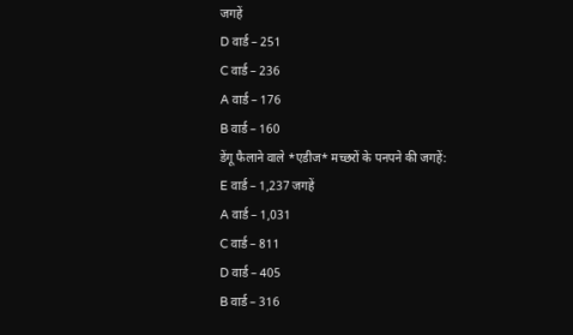जगहें
D वार्ड – 251
C वार्ड – 236
A वार्ड – 176
B वार्ड – 160
डेंगू फैलाने वाले *एडीज* मच्छरों के पनपने की जगहें:
E वार्ड – 1,237 जगहें
A वार्ड – 1,031
C वार्ड – 811
D वार्ड – 405
B वार्ड – 316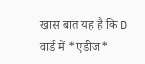खास बात यह है कि D वार्ड में *एडीज*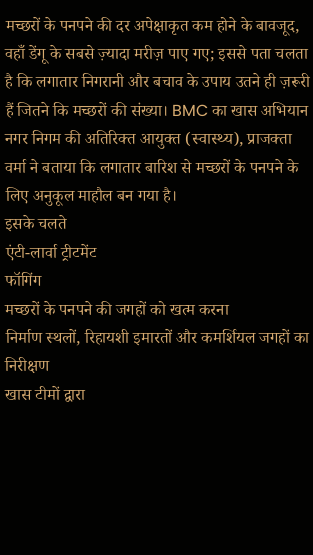मच्छरों के पनपने की दर अपेक्षाकृत कम होने के बावजूद, वहाँ डेंगू के सबसे ज़्यादा मरीज़ पाए गए; इससे पता चलता है कि लगातार निगरानी और बचाव के उपाय उतने ही ज़रूरी हैं जितने कि मच्छरों की संख्या। BMC का खास अभियान
नगर निगम की अतिरिक्त आयुक्त (स्वास्थ्य), प्राजक्ता वर्मा ने बताया कि लगातार बारिश से मच्छरों के पनपने के लिए अनुकूल माहौल बन गया है।
इसके चलते
एंटी-लार्वा ट्रीटमेंट
फॉगिंग
मच्छरों के पनपने की जगहों को खत्म करना
निर्माण स्थलों, रिहायशी इमारतों और कमर्शियल जगहों का निरीक्षण
खास टीमों द्वारा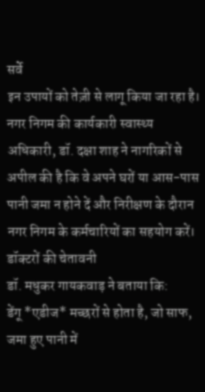सर्वे
इन उपायों को तेज़ी से लागू किया जा रहा है।
नगर निगम की कार्यकारी स्वास्थ्य अधिकारी, डॉ. दक्षा शाह ने नागरिकों से अपील की है कि वे अपने घरों या आस-पास पानी जमा न होने दें और निरीक्षण के दौरान नगर निगम के कर्मचारियों का सहयोग करें।
डॉक्टरों की चेतावनी
डॉ. मधुकर गायकवाड़ ने बताया कि:
डेंगू *एडीज* मच्छरों से होता है, जो साफ, जमा हुए पानी में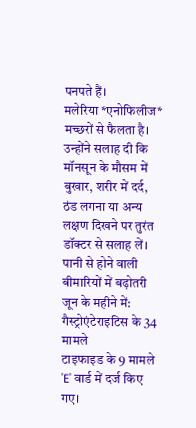पनपते हैं।
मलेरिया *एनोफिलीज* मच्छरों से फैलता है।
उन्होंने सलाह दी कि मॉनसून के मौसम में बुखार, शरीर में दर्द, ठंड लगना या अन्य लक्षण दिखने पर तुरंत डॉक्टर से सलाह लें। पानी से होने वाली बीमारियों में बढ़ोतरी
जून के महीने में:
गैस्ट्रोएंटेराइटिस के 34 मामले
टाइफाइड के 9 मामले
'E' वार्ड में दर्ज किए गए।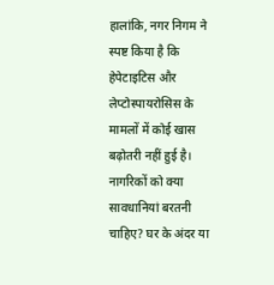हालांकि, नगर निगम ने स्पष्ट किया है कि हेपेटाइटिस और लेप्टोस्पायरोसिस के मामलों में कोई खास बढ़ोतरी नहीं हुई है। नागरिकों को क्या सावधानियां बरतनी चाहिए? घर के अंदर या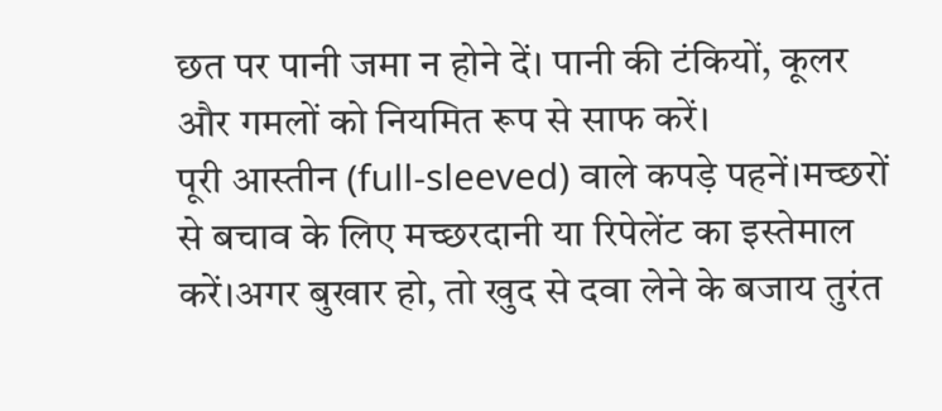छत पर पानी जमा न होने दें। पानी की टंकियों, कूलर और गमलों को नियमित रूप से साफ करें।
पूरी आस्तीन (full-sleeved) वाले कपड़े पहनें।मच्छरों से बचाव के लिए मच्छरदानी या रिपेलेंट का इस्तेमाल करें।अगर बुखार हो, तो खुद से दवा लेने के बजाय तुरंत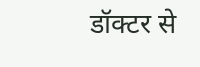डॉक्टर से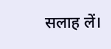सलाह लें।